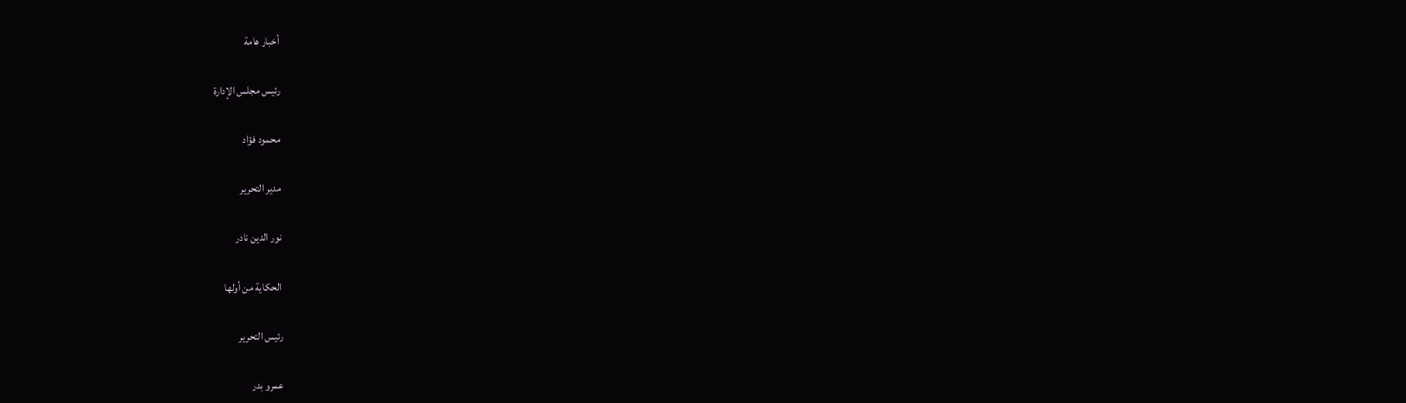أخبار هامة

رئيس مجلس الإدارة

محمود فؤاد

مدير التحرير

نور الدين نادر

الحكاية من أولها

رئيس التحرير

عمرو بدر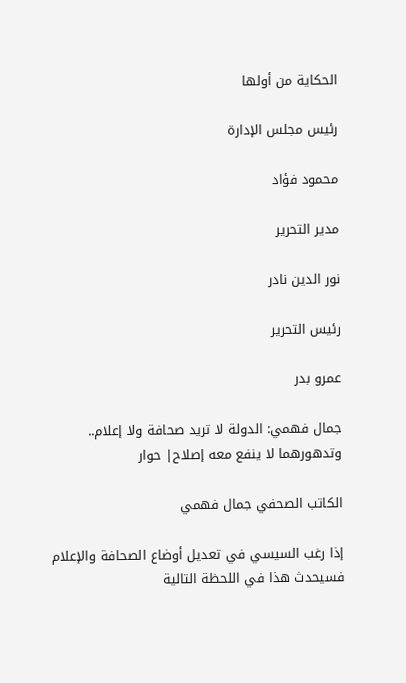الحكاية من أولها

رئيس مجلس الإدارة

محمود فؤاد

مدير التحرير

نور الدين نادر

رئيس التحرير

عمرو بدر

جمال فهمي: الدولة لا تريد صحافة ولا إعلام.. وتدهورهما لا ينفع معه إصلاح| حوار

الكاتب الصحفي جمال فهمي

إذا رغب السيسي في تعديل أوضاع الصحافة والإعلام فسيحدث هذا في اللحظة التالية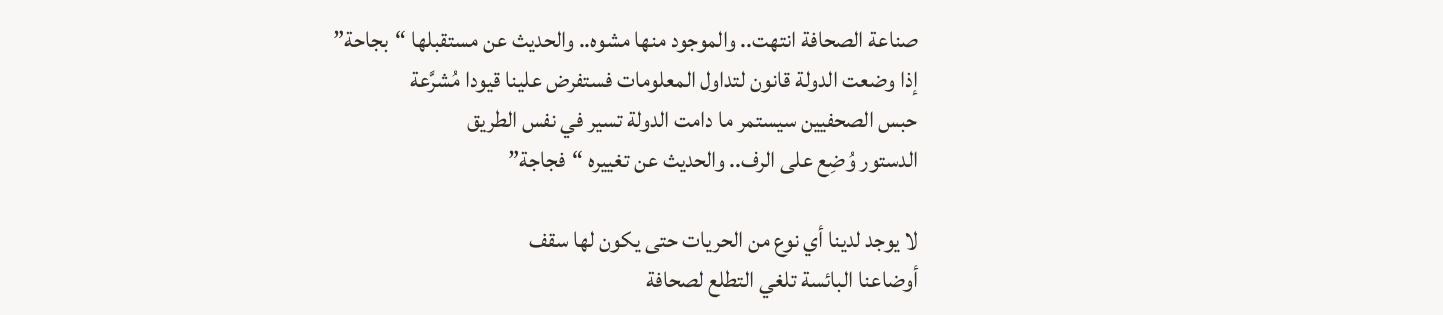صناعة الصحافة انتهت.. والموجود منها مشوه.. والحديث عن مستقبلها “بجاحة”
إذا وضعت الدولة قانون لتداول المعلومات فستفرض علينا قيودا مُشرَّعة
حبس الصحفيين سيستمر ما دامت الدولة تسير في نفس الطريق
الدستور وُضِع على الرف.. والحديث عن تغييره “فجاجة”

لا يوجد لدينا أي نوع من الحريات حتى يكون لها سقف
أوضاعنا البائسة تلغي التطلع لصحافة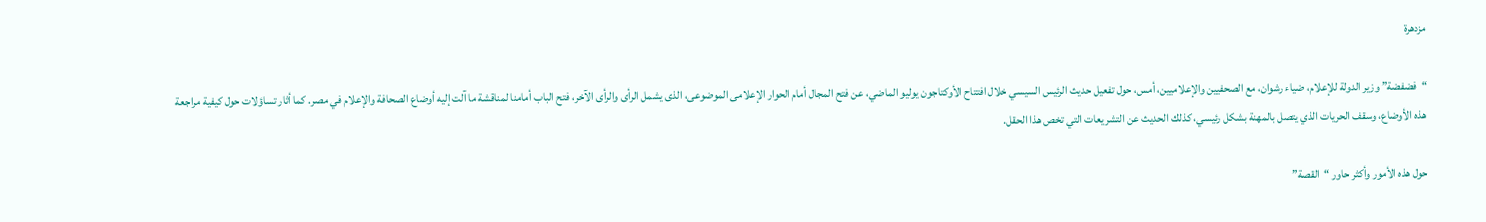مزدهرة

“فضفضة” وزير الدولة للإعلام، ضياء رشوان، مع الصحفيين والإعلاميين، أمس، حول تفعيل حديث الرئيس السيسي خلال افتتاح الأوكتاجون يوليو الماضي، عن فتح المجال أمام الحوار الإعلامى الموضوعى، الذى يشمل الرأى والرأى الآخر، فتح الباب أمامنا لمناقشة ما آلت إليه أوضاع الصحافة والإعلام في مصر. كما أثار تساؤلات حول كيفية مراجعة هذه الأوضاع، وسقف الحريات الذي يتصل بالمهنة بشكل رئيسي، كذلك الحديث عن التشريعات التي تخص هذا الحقل.

حول هذه الأمور وأكثر حاور “القصة”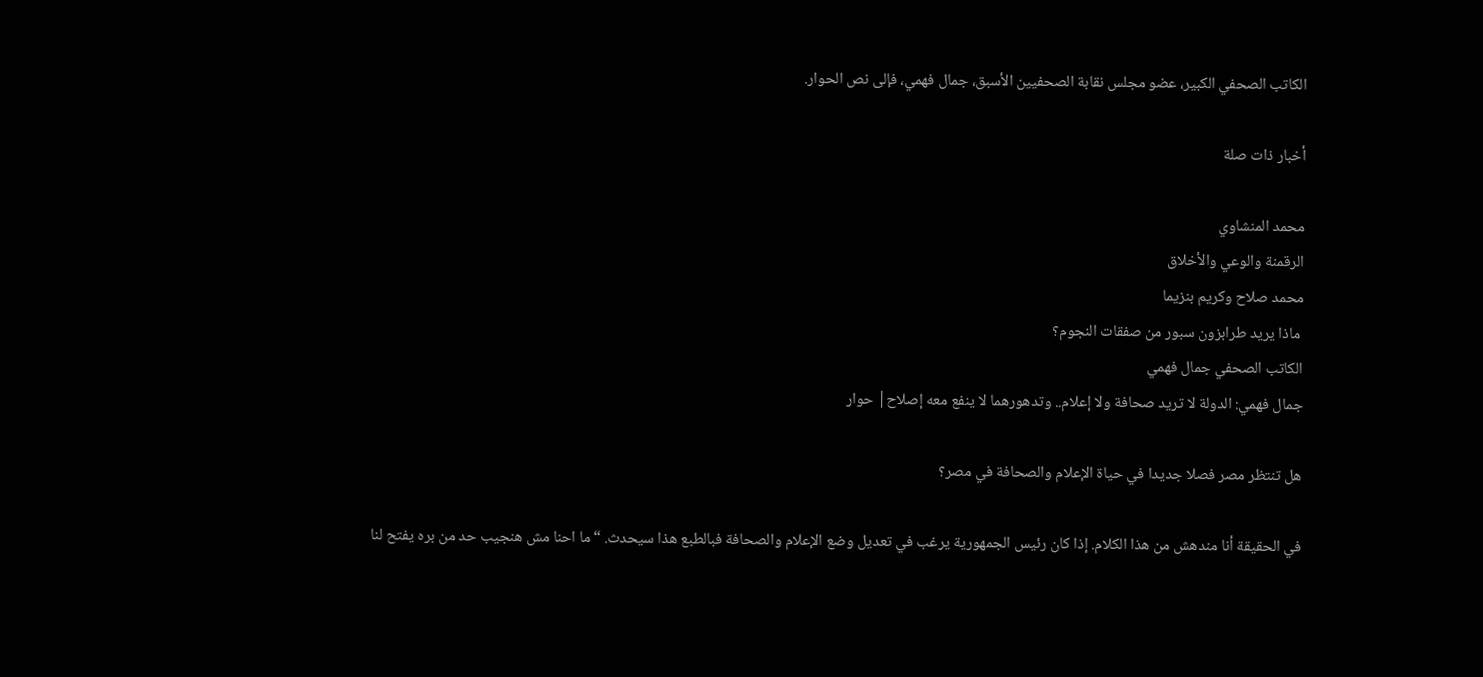الكاتب الصحفي الكبير، عضو مجلس نقابة الصحفيين الأسبق، جمال فهمي، فإلى نص الحوار.

أخبار ذات صلة

محمد المنشاوي
الرقمنة والوعي والأخلاق
محمد صلاح وكريم بنزيما
 ماذا يريد طرابزون سبور من صفقات النجوم؟
الكاتب الصحفي جمال فهمي
جمال فهمي: الدولة لا تريد صحافة ولا إعلام.. وتدهورهما لا ينفع معه إصلاح| حوار

هل تنتظر مصر فصلا جديدا في حياة الإعلام والصحافة في مصر؟

في الحقيقة أنا مندهش من هذا الكلام. إذا كان رئيس الجمهورية يرغب في تعديل وضع الإعلام والصحافة فبالطبع هذا سيحدث. “ما احنا مش هنجيب حد من بره يفتح لنا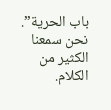باب الحرية”. نحن سمعنا الكثير من الكلام.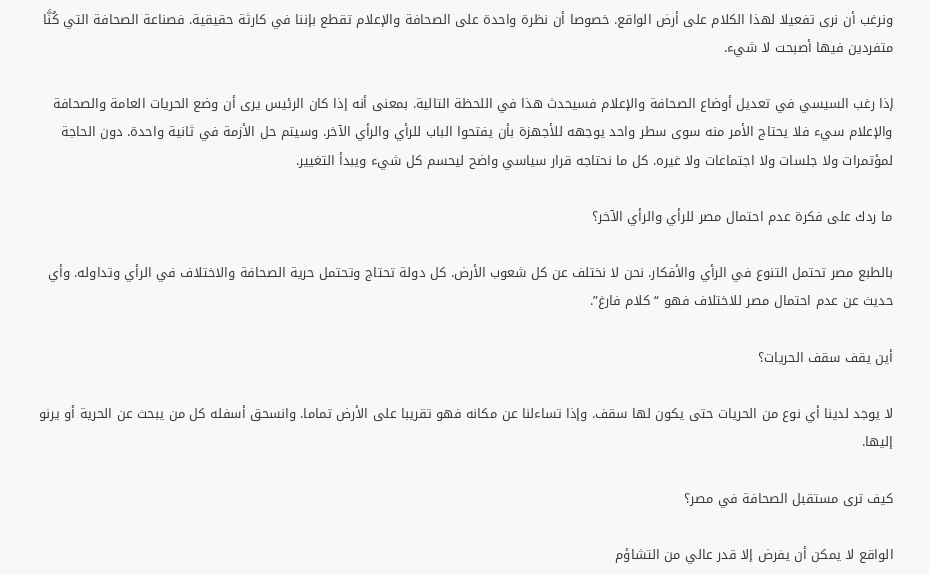ونرغب أن نرى تفعيلا لهذا الكلام على أرض الواقع. خصوصا أن نظرة واحدة على الصحافة والإعلام تقطع بإننا في كارثة حقيقية. فصناعة الصحافة التي كُنَّا متفردين فيها أصبحت لا شيء.

إذا رغب السيسي في تعديل أوضاع الصحافة والإعلام فسيحدث هذا في اللحظة التالية. بمعنى أنه إذا كان الرئيس يرى أن وضع الحريات العامة والصحافة والإعلام سيء فلا يحتاج الأمر منه سوى سطر واحد يوجهه للأجهزة بأن يفتحوا الباب للرأي والرأي الآخر. وسيتم حل الأزمة في ثانية واحدة. دون الحاجة لمؤتمرات ولا جلسات ولا اجتماعات ولا غيره. كل ما نحتاجه قرار سياسي واضح ليحسم كل شيء ويبدأ التغيير.

ما ردك على فكرة عدم احتمال مصر للرأي والرأي الآخر؟

بالطبع مصر تحتمل التنوع في الرأي والأفكار. نحن لا نختلف عن كل شعوب الأرض. كل دولة تحتاج وتحتمل حرية الصحافة والاختلاف في الرأي وتداوله. وأي حديث عن عدم احتمال مصر للاختلاف فهو “كلام فارغ”.

أين يقف سقف الحريات؟

لا يوجد لدينا أي نوع من الحريات حتى يكون لها سقف. وإذا تساءلنا عن مكانه فهو تقريبا على الأرض تماما. وانسحق أسفله كل من يبحث عن الحرية أو يرنو إليها.

كيف ترى مستقبل الصحافة في مصر؟

الواقع لا يمكن أن يفرض إلا قدر عالي من التشاؤم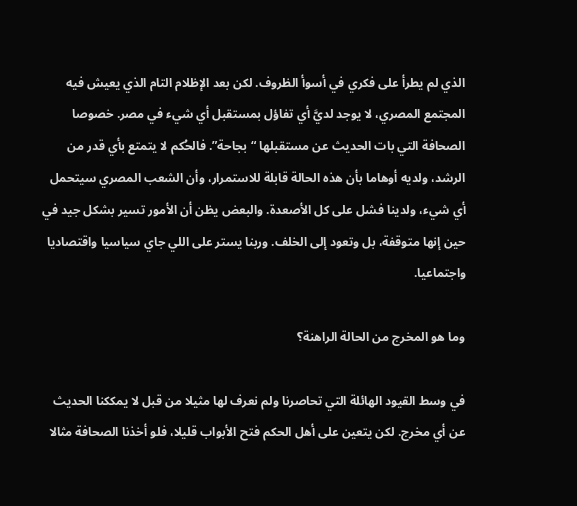الذي لم يطرأ على فكري في أسوأ الظروف. لكن بعد الإظلام التام الذي يعيش فيه المجتمع المصري، لا يوجد لديَّ أي تفاؤل بمستقبل أي شيء في مصر. خصوصا الصحافة التي بات الحديث عن مستقبلها “بجاحة”. فالحُكم لا يتمتع بأي قدر من الرشد، ولديه أوهاما بأن هذه الحالة قابلة للاستمرار، وأن الشعب المصري سيتحمل أي شيء، ولدينا فشل على كل الأصعدة. والبعض يظن أن الأمور تسير بشكل جيد في حين إنها متوقفة، بل وتعود إلى الخلف. وربنا يستر على اللي جاي سياسيا واقتصاديا واجتماعيا.

وما هو المخرج من الحالة الراهنة؟

في وسط القيود الهائلة التي تحاصرنا ولم نعرف لها مثيلا من قبل لا يمككنا الحديث عن أي مخرج. لكن يتعين على أهل الحكم فتح الأبواب قليلا، فلو أخذنا الصحافة مثالا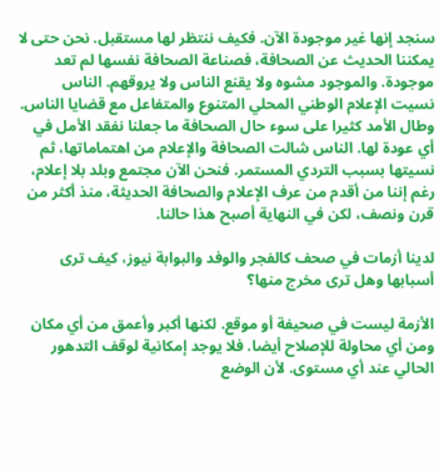سنجد إنها غير موجودة الآن. فكيف ننتظر لها مستقبل. نحن حتى لا يمكننا الحديث عن الصحافة، فصناعة الصحافة نفسها لم تعد موجودة. والموجود مشوه ولا يقنع الناس ولا يروقهم. الناس نسيت الإعلام الوطني المحلي المتنوع والمتفاعل مع قضايا الناس. وطال الأمد كثيرا على سوء حال الصحافة ما جعلنا نفقد الأمل في أي عودة لها. الناس شالت الصحافة والإعلام من اهتماماتها، ثم نسيتها بسبب التردي المستمر. فنحن الآن مجتمع وبلد بلا إعلام، رغم إننا من أقدم من عرف الإعلام والصحافة الحديثة، منذ أكثر من قرن ونصف، لكن في النهاية أصبح هذا حالنا.

لدينا أزمات في صحف كالفجر والوفد والبوابة نيوز، كيف ترى أسبابها وهل ترى مخرج منها؟

الأزمة ليست في صحيفة أو موقع. لكنها أكبر وأعمق من أي مكان ومن أي محاولة للإصلاح أيضا. فلا يوجد إمكانية لوقف التدهور الحالي عند أي مستوى. لأن الوضع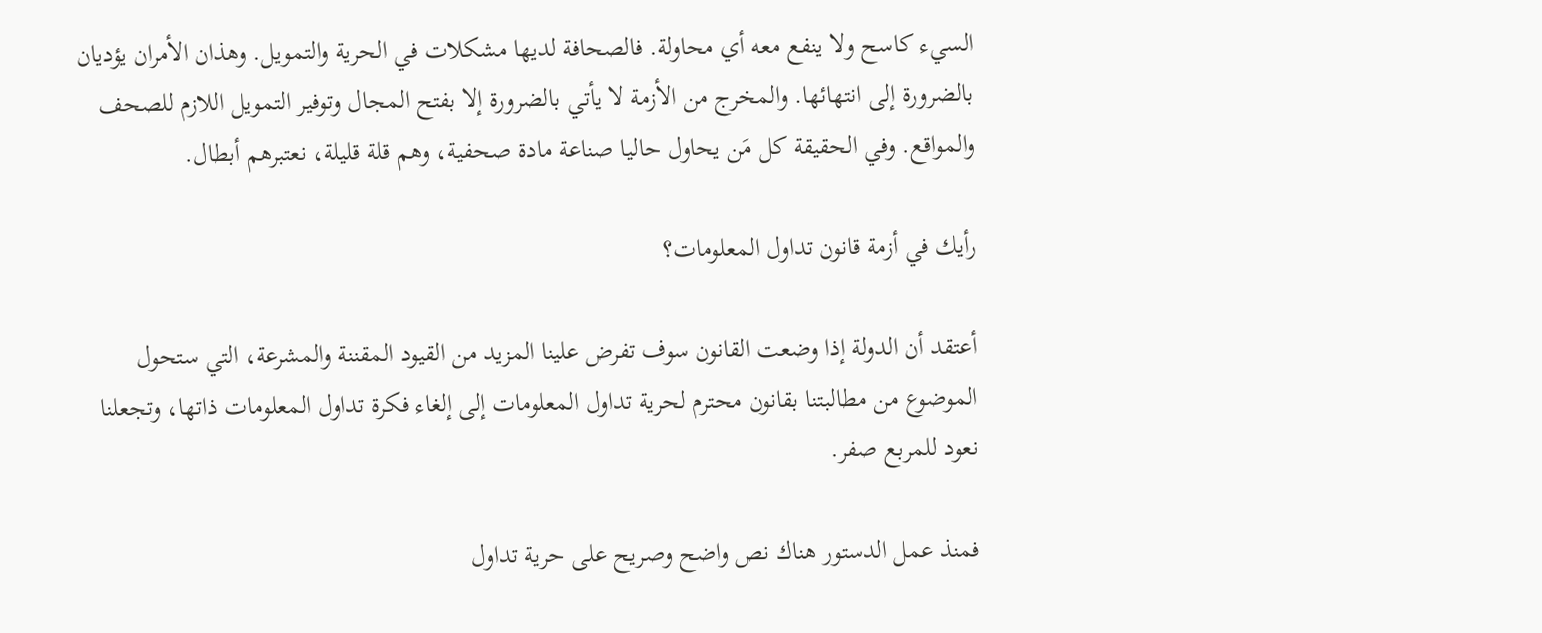السيء كاسح ولا ينفع معه أي محاولة. فالصحافة لديها مشكلات في الحرية والتمويل. وهذان الأمران يؤديان بالضرورة إلى انتهائها. والمخرج من الأزمة لا يأتي بالضرورة إلا بفتح المجال وتوفير التمويل اللازم للصحف والمواقع. وفي الحقيقة كل مَن يحاول حاليا صناعة مادة صحفية، وهم قلة قليلة، نعتبرهم أبطال.

رأيك في أزمة قانون تداول المعلومات؟

أعتقد أن الدولة إذا وضعت القانون سوف تفرض علينا المزيد من القيود المقننة والمشرعة، التي ستحول الموضوع من مطالبتنا بقانون محترم لحرية تداول المعلومات إلى إلغاء فكرة تداول المعلومات ذاتها، وتجعلنا نعود للمربع صفر.

فمنذ عمل الدستور هناك نص واضح وصريح على حرية تداول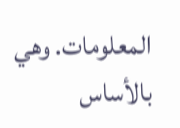المعلومات. وهي بالأساس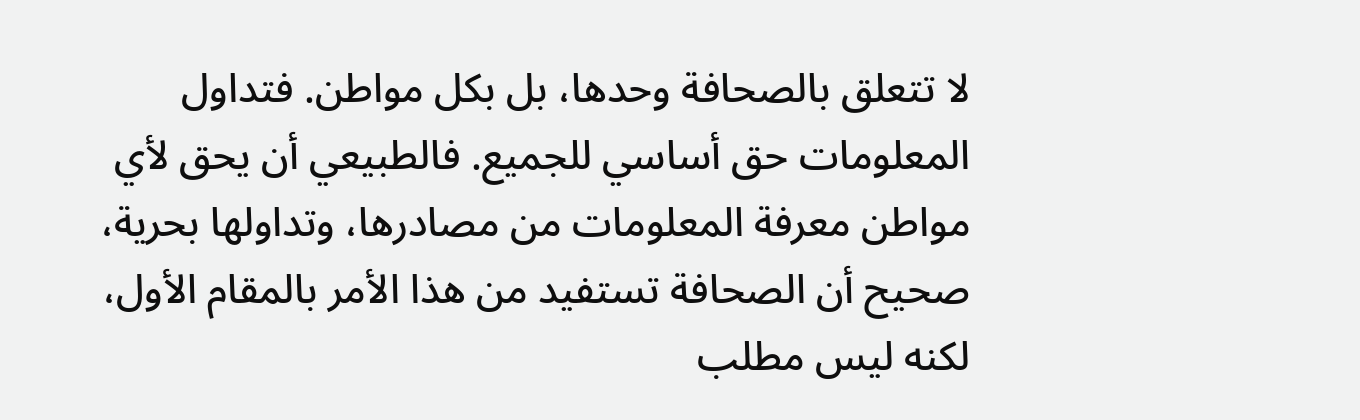لا تتعلق بالصحافة وحدها، بل بكل مواطن. فتداول المعلومات حق أساسي للجميع. فالطبيعي أن يحق لأي مواطن معرفة المعلومات من مصادرها، وتداولها بحرية، صحيح أن الصحافة تستفيد من هذا الأمر بالمقام الأول، لكنه ليس مطلب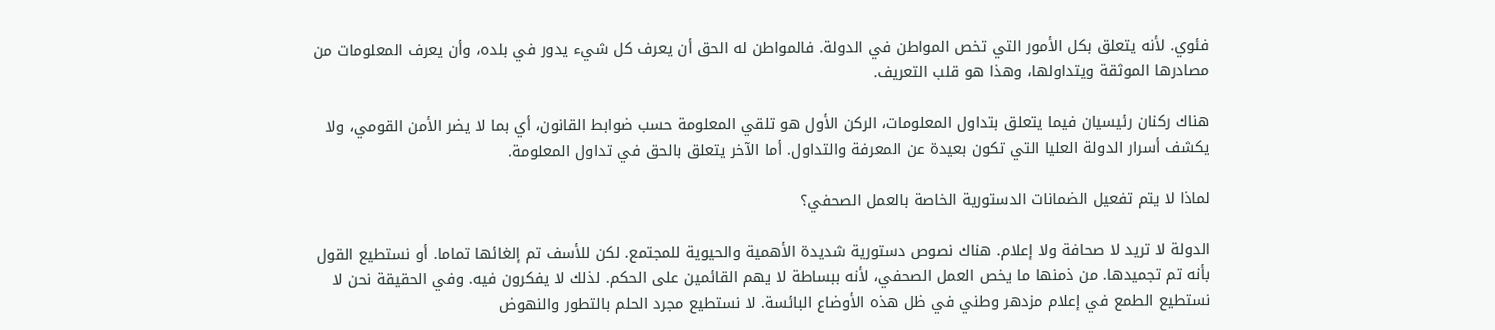فئوي. لأنه يتعلق بكل الأمور التي تخص المواطن في الدولة. فالمواطن له الحق أن يعرف كل شيء يدور في بلده، وأن يعرف المعلومات من مصادرها الموثقة ويتداولها، وهذا هو قلب التعريف.

هناك ركنان رئيسيان فيما يتعلق بتداول المعلومات، الركن الأول هو تلقي المعلومة حسب ضوابط القانون، أي بما لا يضر الأمن القومي، ولا يكشف أسرار الدولة العليا التي تكون بعيدة عن المعرفة والتداول. أما الآخر يتعلق بالحق في تداول المعلومة.

لماذا لا يتم تفعيل الضمانات الدستورية الخاصة بالعمل الصحفي؟

الدولة لا تريد لا صحافة ولا إعلام. هناك نصوص دستورية شديدة الأهمية والحيوية للمجتمع. لكن للأسف تم إلغائها تماما. أو نستطيع القول بأنه تم تجميدها. من ذمنها ما يخص العمل الصحفي، لأنه ببساطة لا يهم القائمين على الحكم. لذلك لا يفكرون فيه. وفي الحقيقة نحن لا نستطيع الطمع في إعلام مزدهر وطني في ظل هذه الأوضاع البائسة. لا نستطيع مجرد الحلم بالتطور والنهوض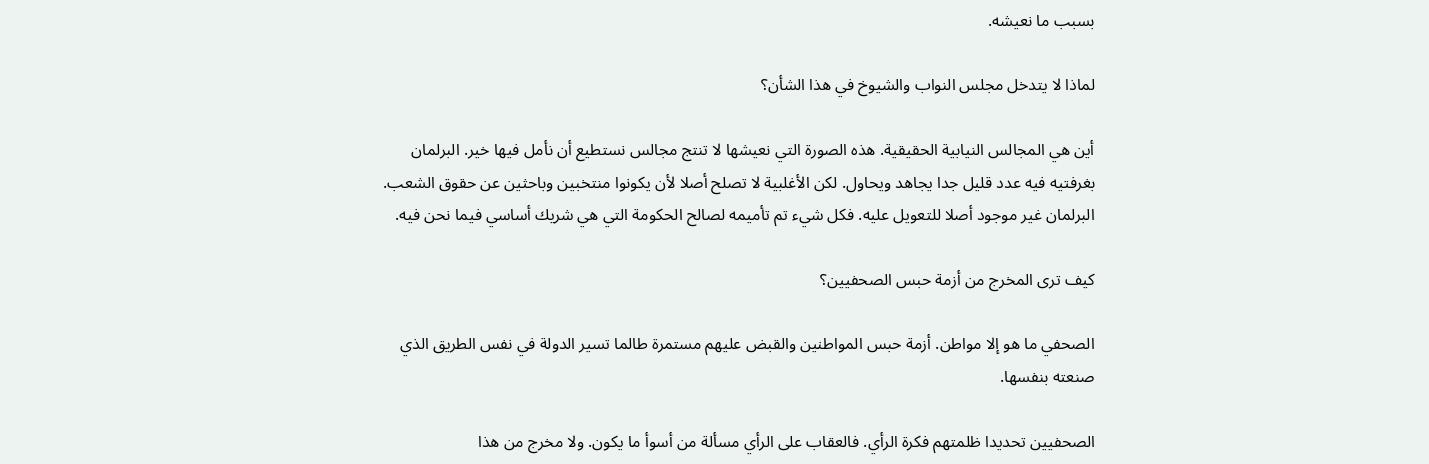بسبب ما نعيشه.

لماذا لا يتدخل مجلس النواب والشيوخ في هذا الشأن؟

أين هي المجالس النيابية الحقيقية. هذه الصورة التي نعيشها لا تنتج مجالس نستطيع أن نأمل فيها خير. البرلمان بغرفتيه فيه عدد قليل جدا يجاهد ويحاول. لكن الأغلبية لا تصلح أصلا لأن يكونوا منتخبين وباحثين عن حقوق الشعب. البرلمان غير موجود أصلا للتعويل عليه. فكل شيء تم تأميمه لصالح الحكومة التي هي شريك أساسي فيما نحن فيه.

كيف ترى المخرج من أزمة حبس الصحفيين؟

الصحفي ما هو إلا مواطن. أزمة حبس المواطنين والقبض عليهم مستمرة طالما تسير الدولة في نفس الطريق الذي صنعته بنفسها.

الصحفيين تحديدا ظلمتهم فكرة الرأي. فالعقاب على الرأي مسألة من أسوأ ما يكون. ولا مخرج من هذا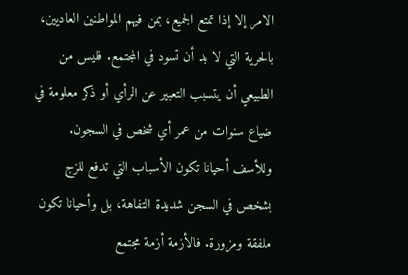الامر إلا إذا تمتع الجميع، بمن فيهم المواطنين العاديين، بالحرية التي لا بد أن تسود في المجتمع. فليس من الطبيعي أن يتسبب التعبير عن الرأي أو ذكر معلومة في ضياع سنوات من عمر أي شخص في السجون. وللأسف أحيانا تكون الأسباب التي تدفع للزج بشخص في السجن شديدة التفاهة، بل وأحيانا تكون ملفقة ومزورة. فالأزمة أزمة مجتمع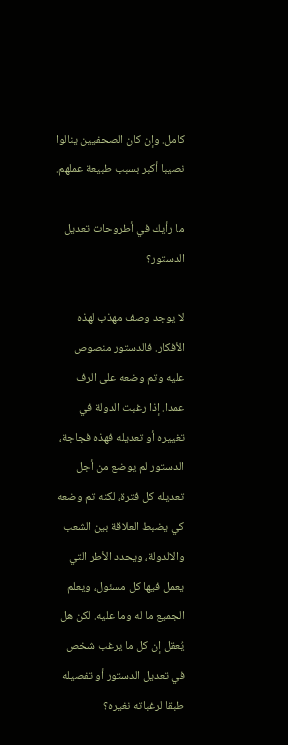كامل. وإن كان الصحفيين ينالوا نصيبا أكبر بسبب طبيعة عملهم.

ما رأيك في أطروحات تعديل الدستور؟

لا يوجد وصف مهذب لهذه الأفكار. فالدستور منصوص عليه وتم وضعه على الرف عمدا. إذا رغبت الدولة في تغييره أو تعديله فهذه فجاجة، الدستور لم يوضع من أجل تعديله كل فترة، لكنه تم وضعه كي يضبط العلاقة بين الشعب والالدولة، ويحدد الأطر التي يعمل فيها كل مسئول، ويعلم الجميع ما له وما عليه. لكن هل يُعقل إن كل ما يرغب شخص في تعديل الدستور أو تفصيله طبقا لرغباته نغيره؟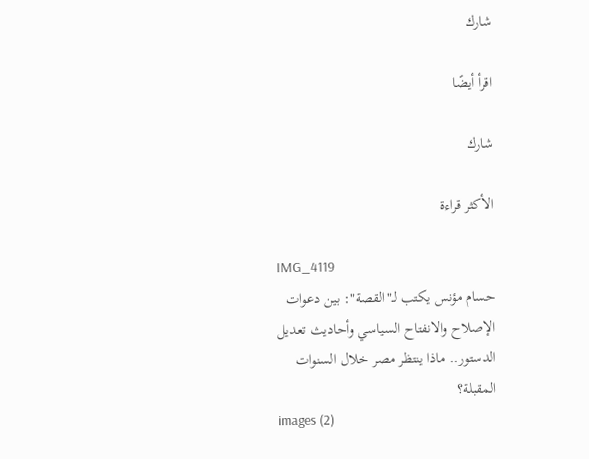شارك

اقرأ أيضًا

شارك

الأكثر قراءة

IMG_4119
حسام مؤنس يكتب لـ"القصة": بين دعوات الإصلاح والانفتاح السياسي وأحاديث تعديل الدستور.. ماذا ينتظر مصر خلال السنوات المقبلة؟
images (2)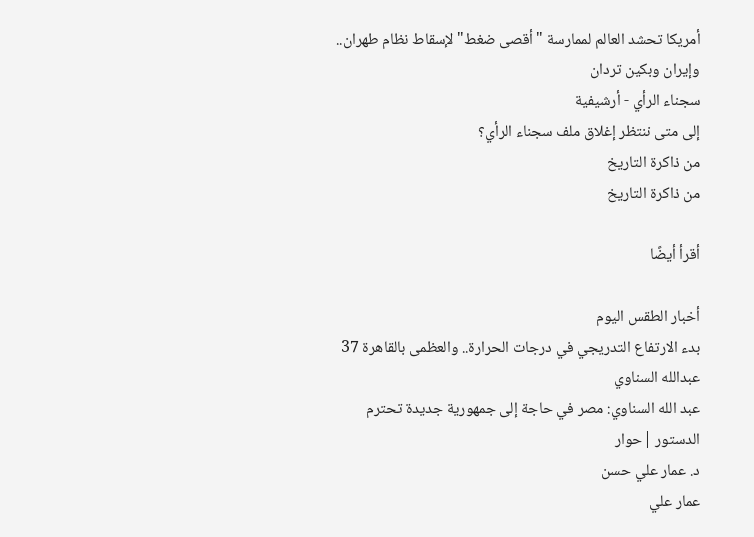أمريكا تحشد العالم لممارسة "أقصى ضغط" لإسقاط نظام طهران.. وإيران وبكين تردان
سجناء الرأي - أرشيفية
إلى متى ننتظر إغلاق ملف سجناء الرأي؟
من ذاكرة التاريخ
من ذاكرة التاريخ

أقرأ أيضًا

أخبار الطقس اليوم
بدء الارتفاع التدريجي في درجات الحرارة.. والعظمى بالقاهرة 37
عبدالله السناوي
عبد الله السناوي: مصر في حاجة إلى جمهورية جديدة تحترم الدستور |حوار
د. عمار علي حسن
عمار علي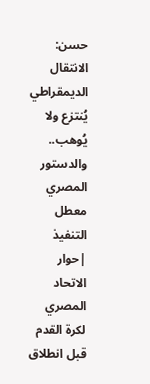حسن: الانتقال الديمقراطي يُنتزع ولا يُوهب.. والدستور المصري معطل التنفيذ |حوار
الاتحاد المصري لكرة القدم
قبل انطلاق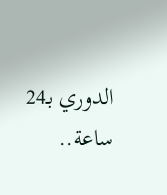الدوري بـ24 ساعة..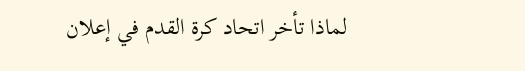لماذا تأخر اتحاد كرة القدم في إعلان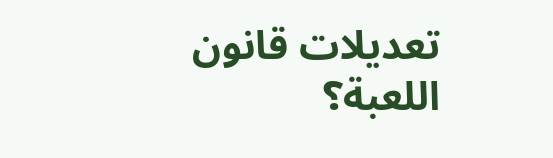تعديلات قانون اللعبة؟